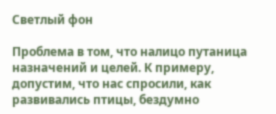Светлый фон

Проблема в том, что налицо путаница назначений и целей. К примеру, допустим, что нас спросили, как развивались птицы, бездумно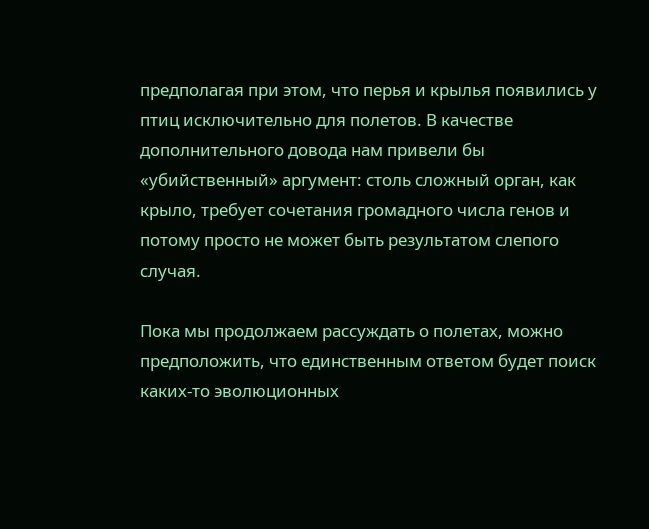предполагая при этом, что перья и крылья появились у птиц исключительно для полетов. В качестве дополнительного довода нам привели бы «убийственный» аргумент: столь сложный орган, как крыло, требует сочетания громадного числа генов и потому просто не может быть результатом слепого случая.

Пока мы продолжаем рассуждать о полетах, можно предположить, что единственным ответом будет поиск каких-то эволюционных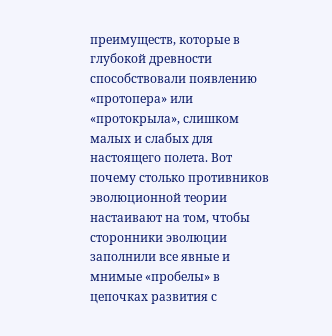преимуществ, которые в глубокой древности способствовали появлению «протопера» или «протокрыла», слишком малых и слабых для настоящего полета. Вот почему столько противников эволюционной теории настаивают на том, чтобы сторонники эволюции заполнили все явные и мнимые «пробелы» в цепочках развития с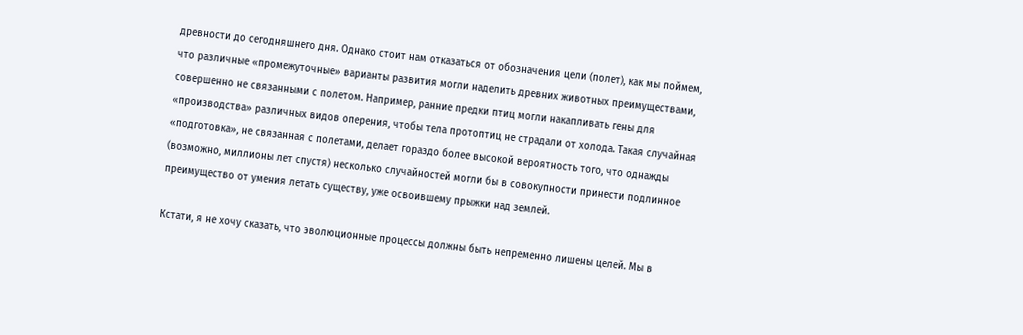древности до сегодняшнего дня. Однако стоит нам отказаться от обозначения цели (полет), как мы поймем, что различные «промежуточные» варианты развития могли наделить древних животных преимуществами, совершенно не связанными с полетом. Например, ранние предки птиц могли накапливать гены для «производства» различных видов оперения, чтобы тела протоптиц не страдали от холода. Такая случайная «подготовка», не связанная с полетами, делает гораздо более высокой вероятность того, что однажды (возможно, миллионы лет спустя) несколько случайностей могли бы в совокупности принести подлинное преимущество от умения летать существу, уже освоившему прыжки над землей.

Кстати, я не хочу сказать, что эволюционные процессы должны быть непременно лишены целей. Мы в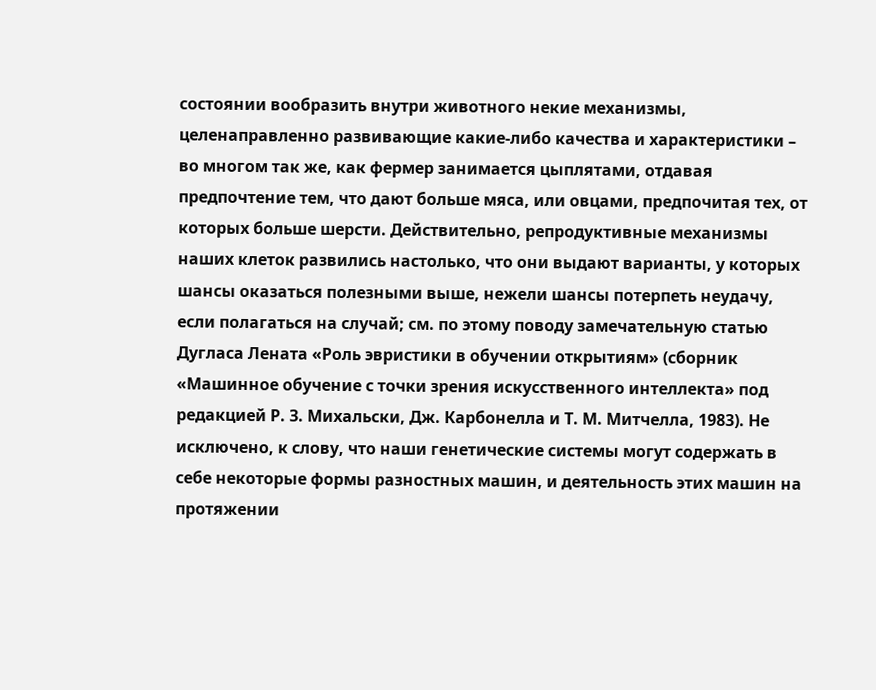состоянии вообразить внутри животного некие механизмы, целенаправленно развивающие какие-либо качества и характеристики – во многом так же, как фермер занимается цыплятами, отдавая предпочтение тем, что дают больше мяса, или овцами, предпочитая тех, от которых больше шерсти. Действительно, репродуктивные механизмы наших клеток развились настолько, что они выдают варианты, у которых шансы оказаться полезными выше, нежели шансы потерпеть неудачу, если полагаться на случай; см. по этому поводу замечательную статью Дугласа Лената «Роль эвристики в обучении открытиям» (сборник «Машинное обучение с точки зрения искусственного интеллекта» под редакцией Р. З. Михальски, Дж. Карбонелла и Т. М. Митчелла, 1983). Не исключено, к слову, что наши генетические системы могут содержать в себе некоторые формы разностных машин, и деятельность этих машин на протяжении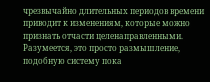чрезвычайно длительных периодов времени приводит к изменениям, которые можно признать отчасти целенаправленными. Разумеется, это просто размышление, подобную систему пока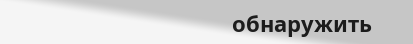обнаружить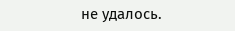не удалось.